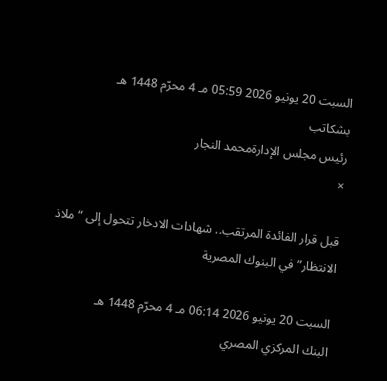السبت 20 يونيو 2026 05:59 مـ 4 محرّم 1448 هـ
بشكاتب
رئيس مجلس الإدارةمحمد النجار
×

قبل قرار الفائدة المرتقب.. شهادات الادخار تتحول إلى “ملاذ الانتظار” في البنوك المصرية

السبت 20 يونيو 2026 06:14 مـ 4 محرّم 1448 هـ
البنك المركزي المصري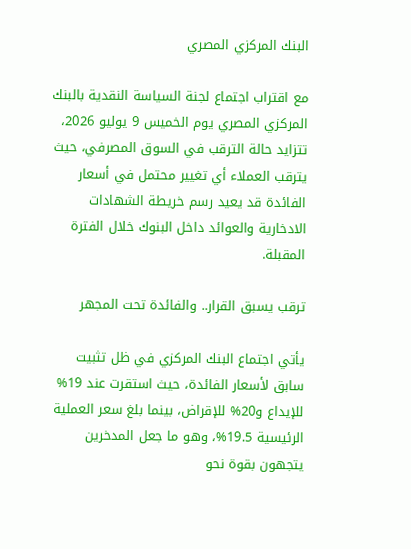البنك المركزي المصري

مع اقتراب اجتماع لجنة السياسة النقدية بالبنك المركزي المصري يوم الخميس 9 يوليو 2026، تتزايد حالة الترقب في السوق المصرفي، حيث يترقب العملاء أي تغيير محتمل في أسعار الفائدة قد يعيد رسم خريطة الشهادات الادخارية والعوائد داخل البنوك خلال الفترة المقبلة.

ترقب يسبق القرار.. والفائدة تحت المجهر

يأتي اجتماع البنك المركزي في ظل تثبيت سابق لأسعار الفائدة، حيث استقرت عند 19% للإيداع و20% للإقراض، بينما بلغ سعر العملية الرئيسية 19.5%، وهو ما جعل المدخرين يتجهون بقوة نحو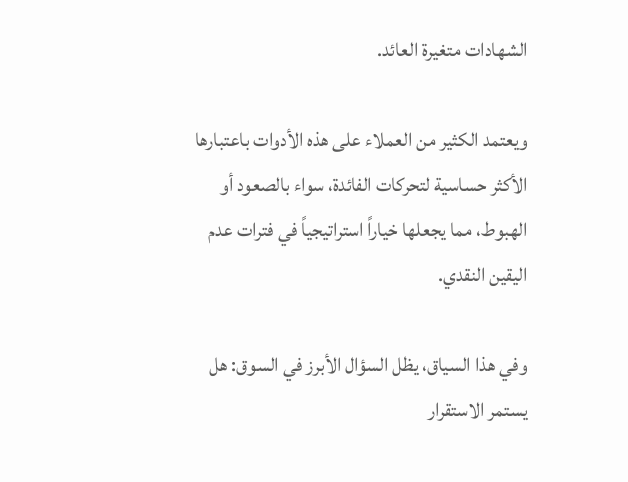الشهادات متغيرة العائد.

ويعتمد الكثير من العملاء على هذه الأدوات باعتبارها الأكثر حساسية لتحركات الفائدة، سواء بالصعود أو الهبوط، مما يجعلها خياراً استراتيجياً في فترات عدم اليقين النقدي.

وفي هذا السياق، يظل السؤال الأبرز في السوق: هل يستمر الاستقرار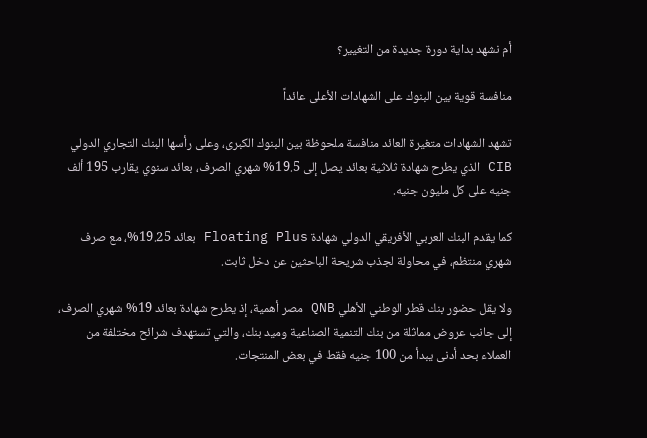أم نشهد بداية دورة جديدة من التغيير؟

منافسة قوية بين البنوك على الشهادات الأعلى عائداً

تشهد الشهادات متغيرة العائد منافسة ملحوظة بين البنوك الكبرى، وعلى رأسها البنك التجاري الدولي CIB الذي يطرح شهادة ثلاثية بعائد يصل إلى 19.5% شهري الصرف، بعائد سنوي يقارب 195 ألف جنيه على كل مليون جنيه.

كما يقدم البنك العربي الأفريقي الدولي شهادة Floating Plus بعائد 19.25%، مع صرف شهري منتظم، في محاولة لجذب شريحة الباحثين عن دخل ثابت.

ولا يقل حضور بنك قطر الوطني الأهلي QNB مصر أهمية، إذ يطرح شهادة بعائد 19% شهري الصرف، إلى جانب عروض مماثلة من بنك التنمية الصناعية وميد بنك، والتي تستهدف شرائح مختلفة من العملاء بحد أدنى يبدأ من 100 جنيه فقط في بعض المنتجات.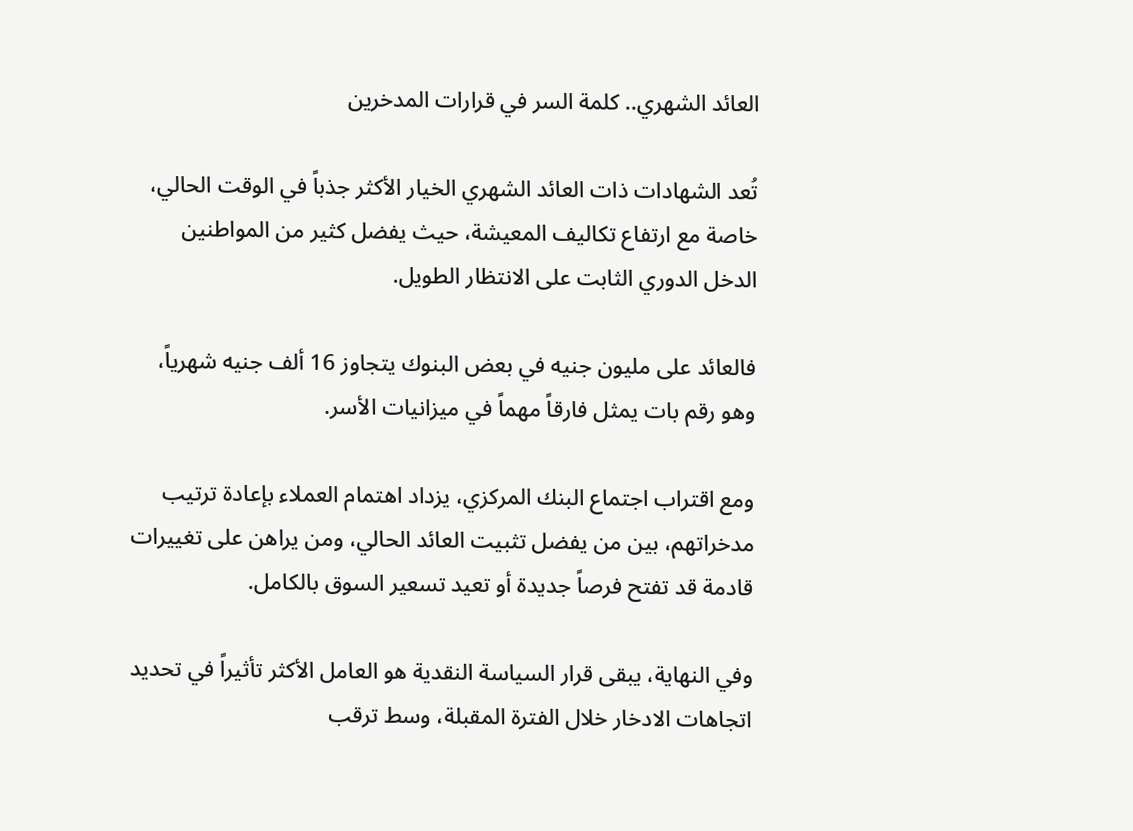العائد الشهري.. كلمة السر في قرارات المدخرين

تُعد الشهادات ذات العائد الشهري الخيار الأكثر جذباً في الوقت الحالي، خاصة مع ارتفاع تكاليف المعيشة، حيث يفضل كثير من المواطنين الدخل الدوري الثابت على الانتظار الطويل.

فالعائد على مليون جنيه في بعض البنوك يتجاوز 16 ألف جنيه شهرياً، وهو رقم بات يمثل فارقاً مهماً في ميزانيات الأسر.

ومع اقتراب اجتماع البنك المركزي، يزداد اهتمام العملاء بإعادة ترتيب مدخراتهم، بين من يفضل تثبيت العائد الحالي، ومن يراهن على تغييرات قادمة قد تفتح فرصاً جديدة أو تعيد تسعير السوق بالكامل.

وفي النهاية، يبقى قرار السياسة النقدية هو العامل الأكثر تأثيراً في تحديد اتجاهات الادخار خلال الفترة المقبلة، وسط ترقب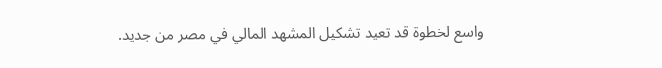واسع لخطوة قد تعيد تشكيل المشهد المالي في مصر من جديد.